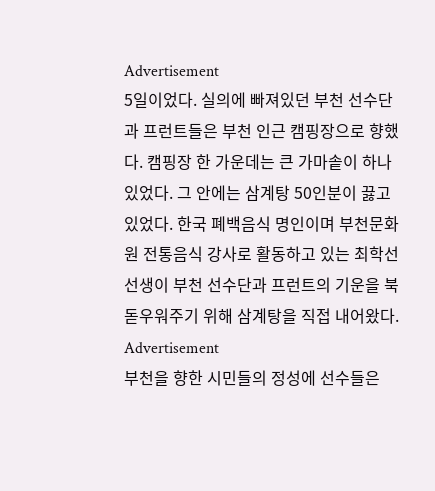Advertisement
5일이었다. 실의에 빠져있던 부천 선수단과 프런트들은 부천 인근 캠핑장으로 향했다. 캠핑장 한 가운데는 큰 가마솥이 하나 있었다. 그 안에는 삼계탕 50인분이 끓고 있었다. 한국 폐백음식 명인이며 부천문화원 전통음식 강사로 활동하고 있는 최학선 선생이 부천 선수단과 프런트의 기운을 북돋우워주기 위해 삼계탕을 직접 내어왔다.
Advertisement
부천을 향한 시민들의 정성에 선수들은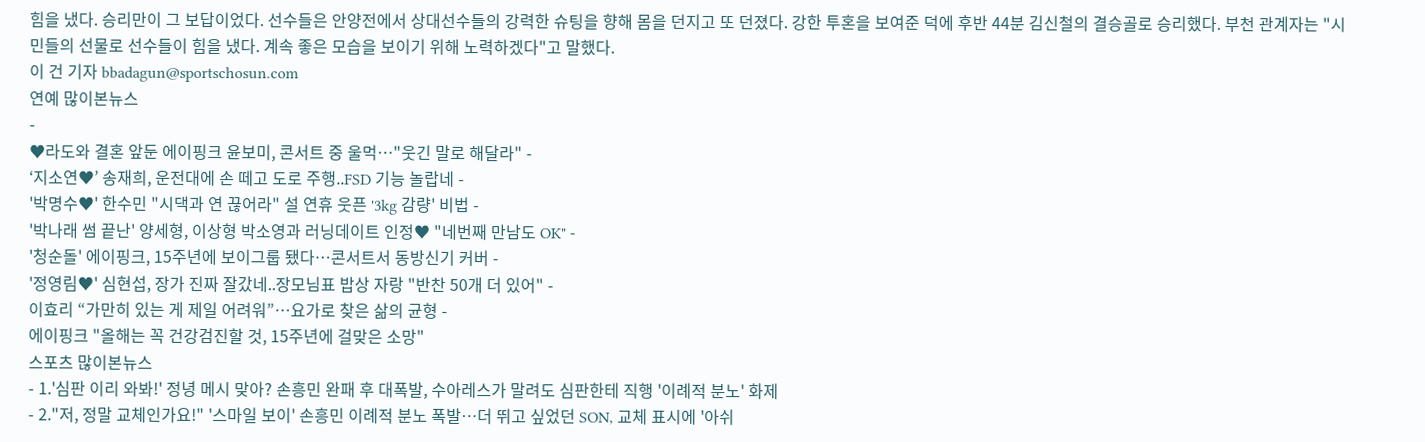힘을 냈다. 승리만이 그 보답이었다. 선수들은 안양전에서 상대선수들의 강력한 슈팅을 향해 몸을 던지고 또 던졌다. 강한 투혼을 보여준 덕에 후반 44분 김신철의 결승골로 승리했다. 부천 관계자는 "시민들의 선물로 선수들이 힘을 냈다. 계속 좋은 모습을 보이기 위해 노력하겠다"고 말했다.
이 건 기자 bbadagun@sportschosun.com
연예 많이본뉴스
-
♥라도와 결혼 앞둔 에이핑크 윤보미, 콘서트 중 울먹…"웃긴 말로 해달라" -
‘지소연♥’ 송재희, 운전대에 손 떼고 도로 주행..FSD 기능 놀랍네 -
'박명수♥' 한수민 "시댁과 연 끊어라" 설 연휴 웃픈 '3kg 감량' 비법 -
'박나래 썸 끝난' 양세형, 이상형 박소영과 러닝데이트 인정♥ "네번째 만남도 OK" -
'청순돌' 에이핑크, 15주년에 보이그룹 됐다…콘서트서 동방신기 커버 -
'정영림♥' 심현섭, 장가 진짜 잘갔네..장모님표 밥상 자랑 "반찬 50개 더 있어" -
이효리 “가만히 있는 게 제일 어려워”…요가로 찾은 삶의 균형 -
에이핑크 "올해는 꼭 건강검진할 것, 15주년에 걸맞은 소망"
스포츠 많이본뉴스
- 1.'심판 이리 와봐!' 정녕 메시 맞아? 손흥민 완패 후 대폭발, 수아레스가 말려도 심판한테 직행 '이례적 분노' 화제
- 2."저, 정말 교체인가요!" '스마일 보이' 손흥민 이례적 분노 폭발…더 뛰고 싶었던 SON, 교체 표시에 '아쉬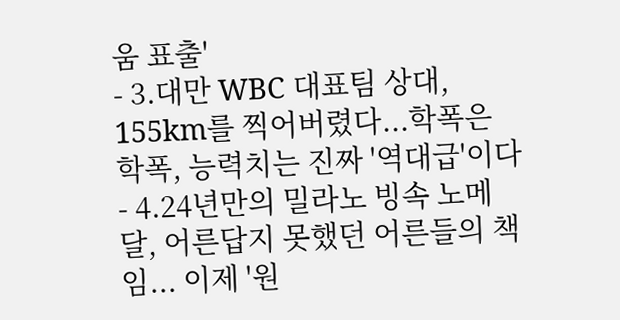움 표출'
- 3.대만 WBC 대표팀 상대, 155km를 찍어버렸다...학폭은 학폭, 능력치는 진짜 '역대급'이다
- 4.24년만의 밀라노 빙속 노메달, 어른답지 못했던 어른들의 책임... 이제 '원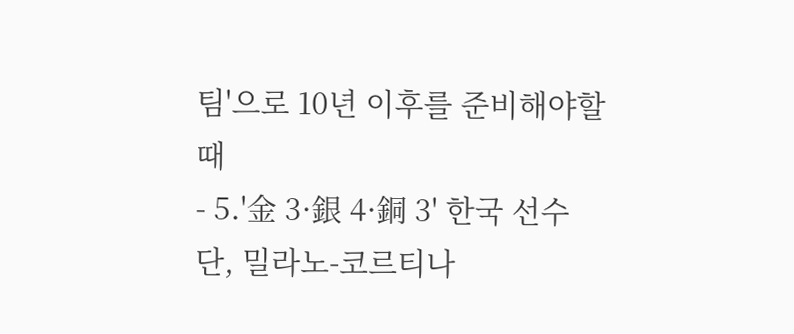팀'으로 10년 이후를 준비해야할 때
- 5.'金 3·銀 4·銅 3' 한국 선수단, 밀라노-코르티나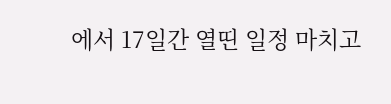에서 17일간 열띤 일정 마치고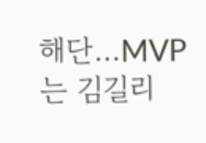해단…MVP는 김길리